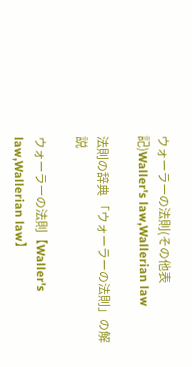ウォーラーの法則(その他表記)Waller's law,Wallerian law

法則の辞典 「ウォーラーの法則」の解説

ウォーラーの法則【Waller's law,Wallerian law】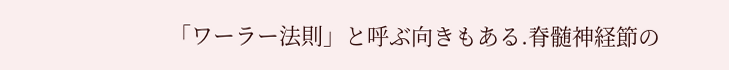「ワーラー法則」と呼ぶ向きもある.脊髄神経節の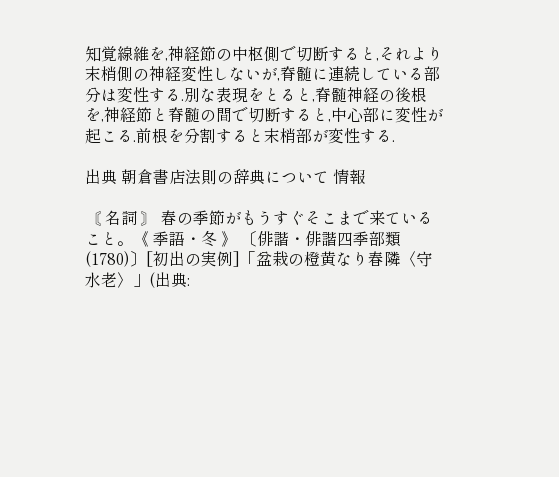知覚線維を,神経節の中枢側で切断すると,それより末梢側の神経変性しないが,脊髄に連続している部分は変性する.別な表現をとると,脊髄神経の後根を,神経節と脊髄の間で切断すると,中心部に変性が起こる.前根を分割すると末梢部が変性する.

出典 朝倉書店法則の辞典について 情報

〘 名詞 〙 春の季節がもうすぐそこまで来ていること。《 季語・冬 》 〔俳諧・俳諧四季部類(1780)〕[初出の実例]「盆栽の橙黄なり春隣〈守水老〉」(出典: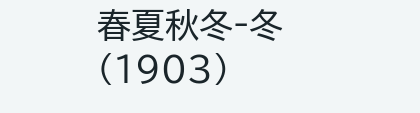春夏秋冬‐冬(1903)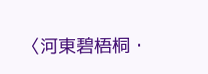〈河東碧梧桐・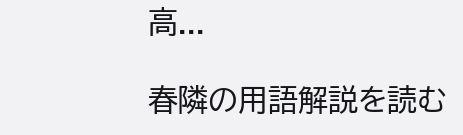高...

春隣の用語解説を読む